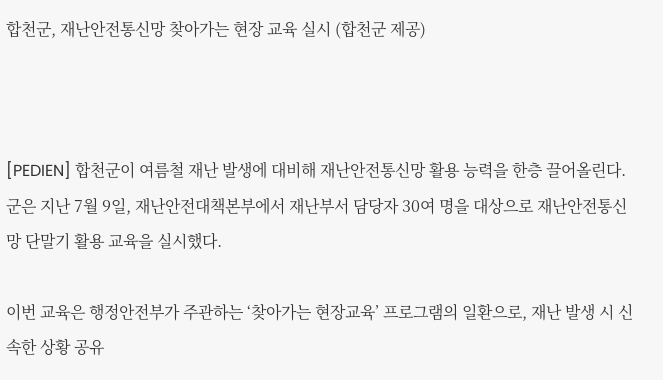합천군, 재난안전통신망 찾아가는 현장 교육 실시 (합천군 제공)



[PEDIEN] 합천군이 여름철 재난 발생에 대비해 재난안전통신망 활용 능력을 한층 끌어올린다. 군은 지난 7월 9일, 재난안전대책본부에서 재난부서 담당자 30여 명을 대상으로 재난안전통신망 단말기 활용 교육을 실시했다.

이번 교육은 행정안전부가 주관하는 ‘찾아가는 현장교육’ 프로그램의 일환으로, 재난 발생 시 신속한 상황 공유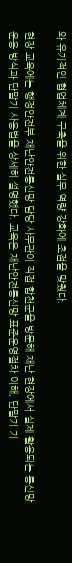와 유기적인 협업체계 구축을 위한 실무 역량 강화에 초점을 맞췄다.

현장 교육에는 행정안전부 재난안전통신망 담당 사무관이 직접 합천군을 방문해 재난 현장에서 실제 활용되는 통신망 운용 방식과 단말기 사용법을 상세히 설명했다. 교육은 재난안전통신망 표준운영절차 이해, 단말기 기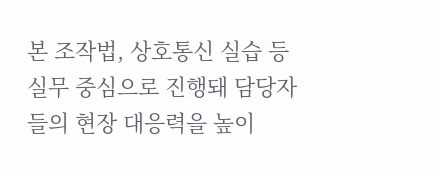본 조작법, 상호통신 실습 등 실무 중심으로 진행돼 담당자들의 현장 대응력을 높이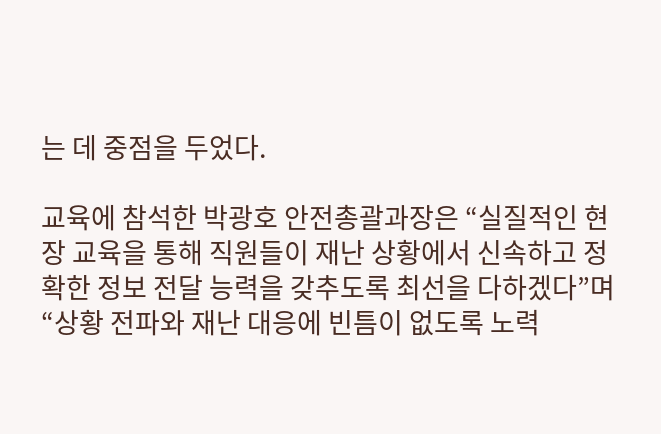는 데 중점을 두었다.

교육에 참석한 박광호 안전총괄과장은 “실질적인 현장 교육을 통해 직원들이 재난 상황에서 신속하고 정확한 정보 전달 능력을 갖추도록 최선을 다하겠다”며 “상황 전파와 재난 대응에 빈틈이 없도록 노력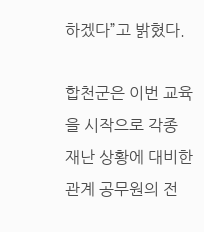하겠다”고 밝혔다.

합천군은 이번 교육을 시작으로 각종 재난 상황에 대비한 관계 공무원의 전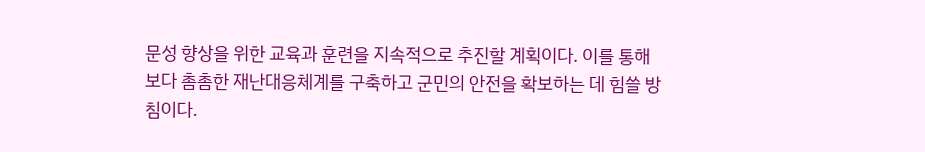문성 향상을 위한 교육과 훈련을 지속적으로 추진할 계획이다. 이를 통해 보다 촘촘한 재난대응체계를 구축하고 군민의 안전을 확보하는 데 힘쓸 방침이다.